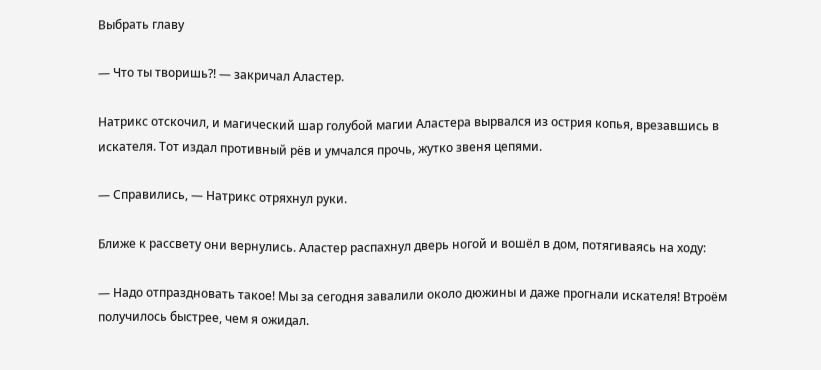Выбрать главу

— Что ты творишь?! — закричал Аластер.

Натрикс отскочил, и магический шар голубой магии Аластера вырвался из острия копья, врезавшись в искателя. Тот издал противный рёв и умчался прочь, жутко звеня цепями.

— Справились, — Натрикс отряхнул руки.

Ближе к рассвету они вернулись. Аластер распахнул дверь ногой и вошёл в дом, потягиваясь на ходу:

— Надо отпраздновать такое! Мы за сегодня завалили около дюжины и даже прогнали искателя! Втроём получилось быстрее, чем я ожидал.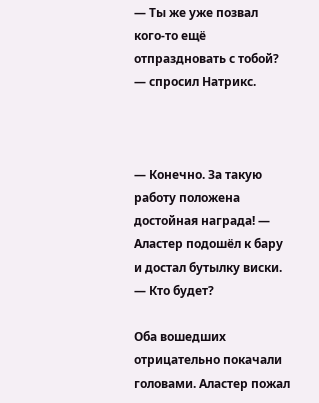— Ты же уже позвал кого-то ещё отпраздновать с тобой? — спросил Натрикс.



— Конечно. За такую работу положена достойная награда! — Аластер подошёл к бару и достал бутылку виски. — Кто будет?

Оба вошедших отрицательно покачали головами. Аластер пожал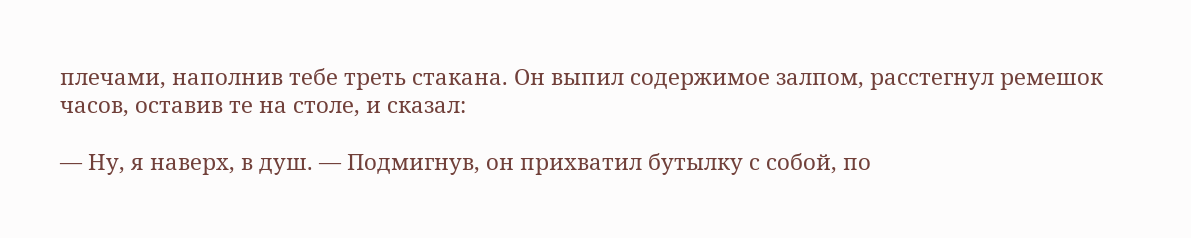плечами, наполнив тебе треть стакана. Он выпил содержимое залпом, расстегнул ремешок часов, оставив те на столе, и сказал:

— Ну, я наверх, в душ. — Подмигнув, он прихватил бутылку с собой, по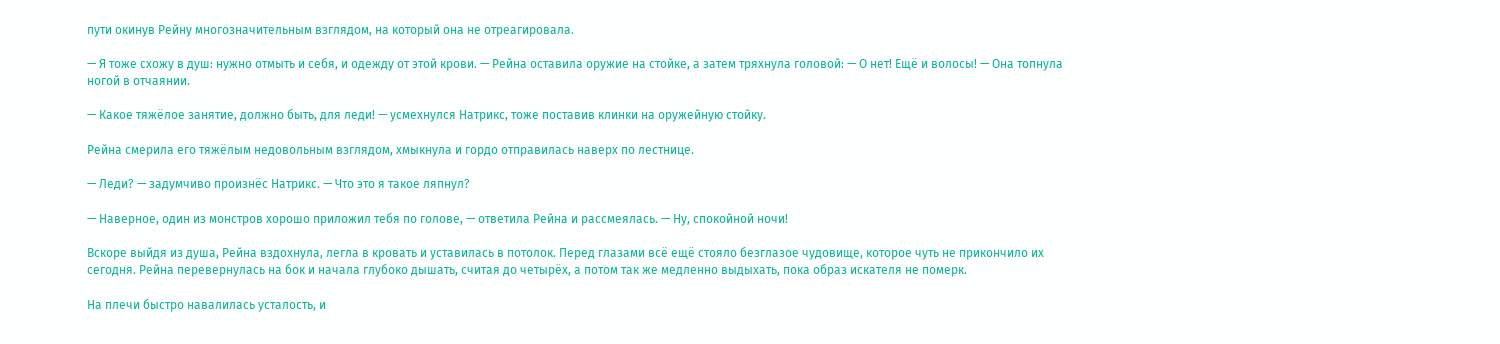пути окинув Рейну многозначительным взглядом, на который она не отреагировала.

— Я тоже схожу в душ: нужно отмыть и себя, и одежду от этой крови. — Рейна оставила оружие на стойке, а затем тряхнула головой: — О нет! Ещё и волосы! — Она топнула ногой в отчаянии.

— Какое тяжёлое занятие, должно быть, для леди! — усмехнулся Натрикс, тоже поставив клинки на оружейную стойку.

Рейна смерила его тяжёлым недовольным взглядом, хмыкнула и гордо отправилась наверх по лестнице.

— Леди? — задумчиво произнёс Натрикс. — Что это я такое ляпнул?

— Наверное, один из монстров хорошо приложил тебя по голове, — ответила Рейна и рассмеялась. — Ну, спокойной ночи!

Вскоре выйдя из душа, Рейна вздохнула, легла в кровать и уставилась в потолок. Перед глазами всё ещё стояло безглазое чудовище, которое чуть не прикончило их сегодня. Рейна перевернулась на бок и начала глубоко дышать, считая до четырёх, а потом так же медленно выдыхать, пока образ искателя не померк.

На плечи быстро навалилась усталость, и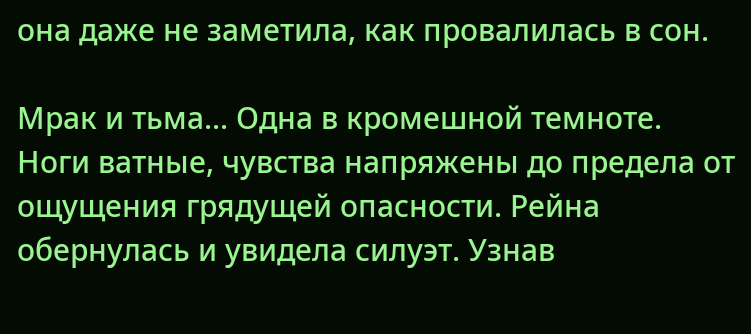она даже не заметила, как провалилась в сон.

Мрак и тьма... Одна в кромешной темноте. Ноги ватные, чувства напряжены до предела от ощущения грядущей опасности. Рейна обернулась и увидела силуэт. Узнав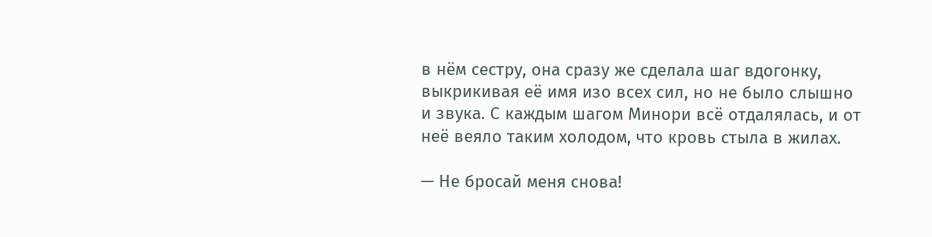в нём сестру, она сразу же сделала шаг вдогонку, выкрикивая её имя изо всех сил, но не было слышно и звука. С каждым шагом Минори всё отдалялась, и от неё веяло таким холодом, что кровь стыла в жилах.

— Не бросай меня снова!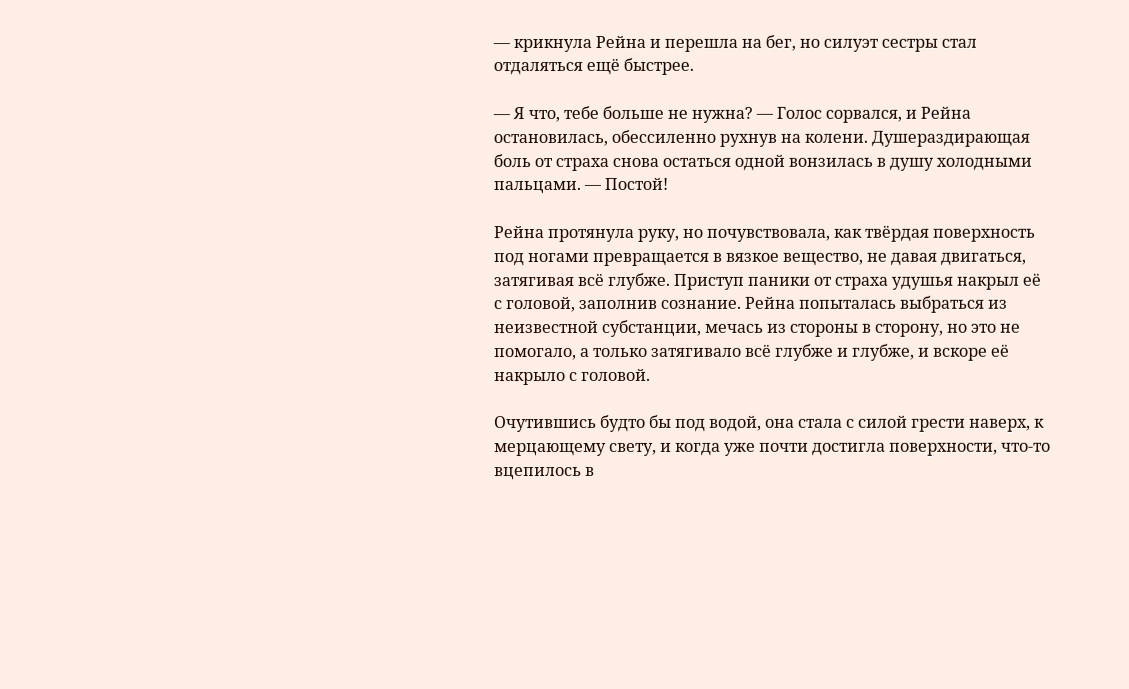— крикнула Рейна и перешла на бег, но силуэт сестры стал отдаляться ещё быстрее.

— Я что, тебе больше не нужна? — Голос сорвался, и Рейна остановилась, обессиленно рухнув на колени. Душераздирающая боль от страха снова остаться одной вонзилась в душу холодными пальцами. — Постой!

Рейна протянула руку, но почувствовала, как твёрдая поверхность под ногами превращается в вязкое вещество, не давая двигаться, затягивая всё глубже. Приступ паники от страха удушья накрыл её с головой, заполнив сознание. Рейна попыталась выбраться из неизвестной субстанции, мечась из стороны в сторону, но это не помогало, а только затягивало всё глубже и глубже, и вскоре её накрыло с головой.

Очутившись будто бы под водой, она стала с силой грести наверх, к мерцающему свету, и когда уже почти достигла поверхности, что-то вцепилось в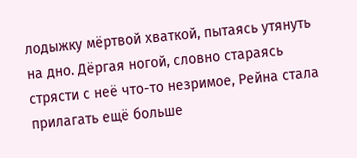лодыжку мёртвой хваткой, пытаясь утянуть на дно. Дёргая ногой, словно стараясь стрясти с неё что-то незримое, Рейна стала прилагать ещё больше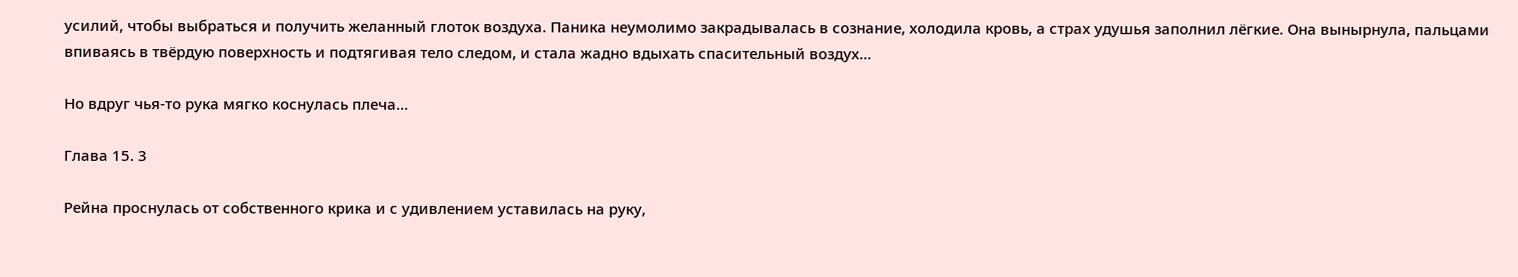усилий, чтобы выбраться и получить желанный глоток воздуха. Паника неумолимо закрадывалась в сознание, холодила кровь, а страх удушья заполнил лёгкие. Она вынырнула, пальцами впиваясь в твёрдую поверхность и подтягивая тело следом, и стала жадно вдыхать спасительный воздух…

Но вдруг чья-то рука мягко коснулась плеча…

Глава 15. 3

Рейна проснулась от собственного крика и с удивлением уставилась на руку,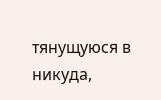тянущуюся в никуда,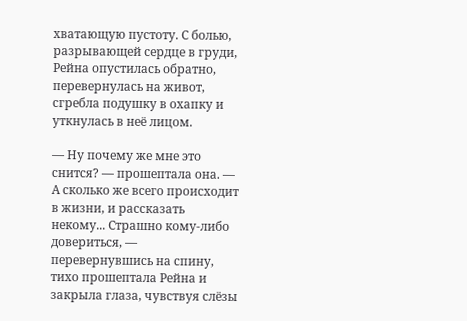хватающую пустоту. С болью, разрывающей сердце в груди, Рейна опустилась обратно, перевернулась на живот, сгребла подушку в охапку и уткнулась в неё лицом.

— Ну почему же мне это снится? — прошептала она. — А сколько же всего происходит в жизни, и рассказать некому... Страшно кому-либо довериться, — перевернувшись на спину, тихо прошептала Рейна и закрыла глаза, чувствуя слёзы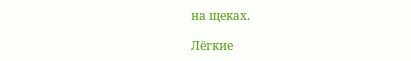на щеках.

Лёгкие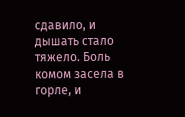сдавило, и дышать стало тяжело. Боль комом засела в горле, и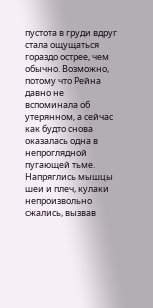пустота в груди вдруг стала ощущаться гораздо острее, чем обычно. Возможно, потому что Рейна давно не вспоминала об утерянном, а сейчас как будто снова оказалась одна в непроглядной пугающей тьме. Напряглись мышцы шеи и плеч, кулаки непроизвольно сжались, вызвав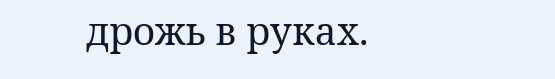дрожь в руках.